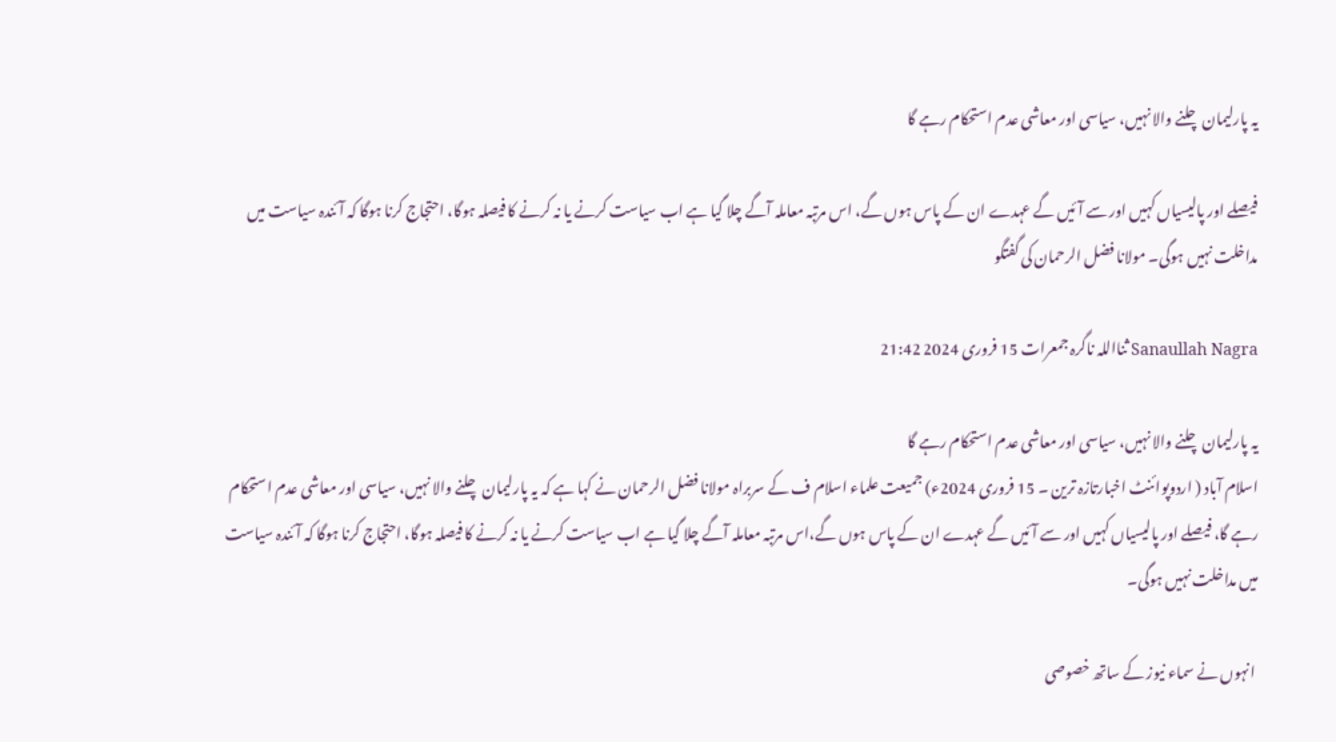یہ پارلیمان چلنے والا نہیں، سیاسی اور معاشی عدم استحکام رہے گا

فیصلے اور پالیسیاں کہیں اور سے آئیں گے عہدے ان کے پاس ہوں گے، اس مرتبہ معاملہ آگے چلا گیا ہے اب سیاست کرنے یا نہ کرنے کا فیصلہ ہوگا، احتجاج کرنا ہوگا کہ آئندہ سیاست میں مداخلت نہیں ہوگی۔ مولانا فضل الرحمان کی گفتگو

Sanaullah Nagra ثنااللہ ناگرہ جمعرات 15 فروری 2024 21:42

یہ پارلیمان چلنے والا نہیں، سیاسی اور معاشی عدم استحکام رہے گا
اسلام آباد ( اردوپوائنٹ اخبارتازہ ترین ۔ 15 فروری 2024ء) جمیعت علماء اسلام ف کے سربراہ مولانا فضل الرحمان نے کہا ہے کہ یہ پارلیمان چلنے والا نہیں، سیاسی اور معاشی عدم استحکام رہے گا، فیصلے اور پالیسیاں کہیں اور سے آئیں گے عہدے ان کے پاس ہوں گے،اس مرتبہ معاملہ آگے چلا گیا ہے اب سیاست کرنے یا نہ کرنے کا فیصلہ ہوگا، احتجاج کرنا ہوگا کہ آئندہ سیاست میں مداخلت نہیں ہوگی۔

 انہوں نے سماء نیوز کے ساتھ خصوصی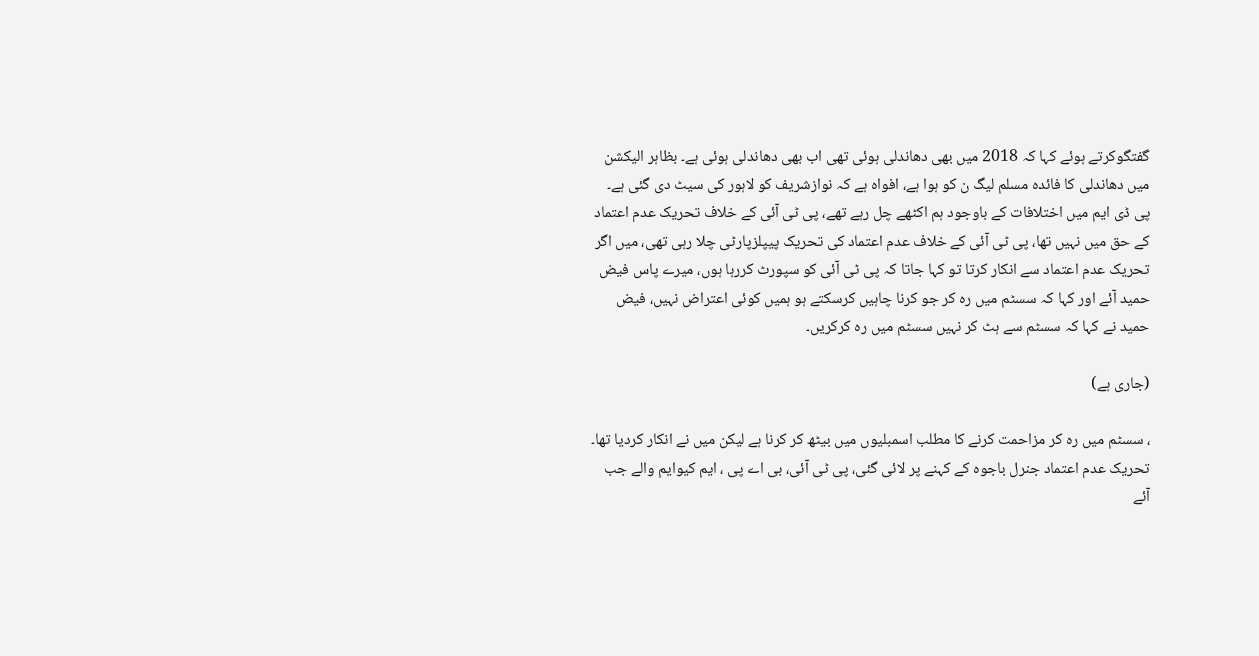گفتگوکرتے ہوئے کہا کہ 2018 میں بھی دھاندلی ہوئی تھی اب بھی دھاندلی ہوئی ہے۔ بظاہر الیکشن میں دھاندلی کا فائدہ مسلم لیگ ن کو ہوا ہے، افواہ ہے کہ نوازشریف کو لاہور کی سیٹ دی گئی ہے۔ پی ڈی ایم میں اختلافات کے باوجود ہم اکٹھے چل رہے تھے، پی ٹی آئی کے خلاف تحریک عدم اعتماد کے حق میں نہیں تھا، پی ٹی آئی کے خلاف عدم اعتماد کی تحریک پیپلزپارٹی چلا رہی تھی، میں اگر تحریک عدم اعتماد سے انکار کرتا تو کہا جاتا کہ پی ٹی آئی کو سپورٹ کررہا ہوں، میرے پاس فیض حمید آئے اور کہا کہ سسٹم میں رہ کر جو کرنا چاہیں کرسکتے ہو ہمیں کوئی اعتراض نہیں، فیض حمید نے کہا کہ سسٹم سے ہٹ کر نہیں سسٹم میں رہ کرکریں۔

(جاری ہے)

، سسٹم میں رہ کر مزاحمت کرنے کا مطلب اسمبلیوں میں بیٹھ کر کرنا ہے لیکن میں نے انکار کردیا تھا۔ تحریک عدم اعتماد جنرل باجوہ کے کہنے پر لائی گئی، پی ٹی آئی، بی اے پی ، ایم کیوایم والے جب آئے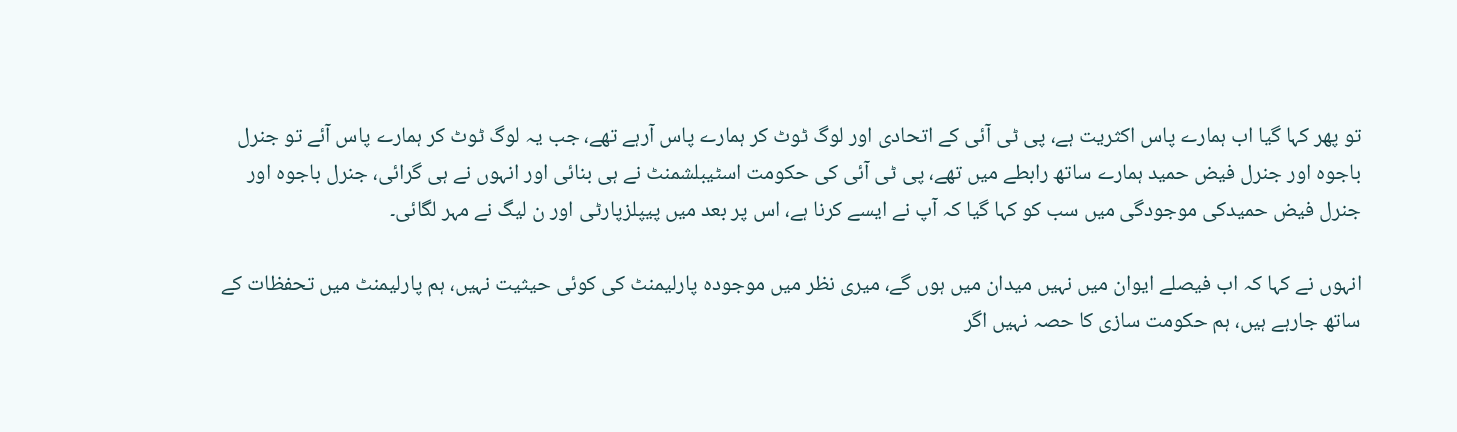تو پھر کہا گیا اب ہمارے پاس اکثریت ہے، پی ٹی آئی کے اتحادی اور لوگ ٹوٹ کر ہمارے پاس آرہے تھے، جب یہ لوگ ٹوٹ کر ہمارے پاس آئے تو جنرل باجوہ اور جنرل فیض حمید ہمارے ساتھ رابطے میں تھے، پی ٹی آئی کی حکومت اسٹیبلشمنٹ نے ہی بنائی اور انہوں نے ہی گرائی، جنرل باجوہ اور جنرل فیض حمیدکی موجودگی میں سب کو کہا گیا کہ آپ نے ایسے کرنا ہے، اس پر بعد میں پیپلزپارٹی اور ن لیگ نے مہر لگائی۔

انہوں نے کہا کہ اب فیصلے ایوان میں نہیں میدان میں ہوں گے، میری نظر میں موجودہ پارلیمنٹ کی کوئی حیثیت نہیں، ہم پارلیمنٹ میں تحفظات کے ساتھ جارہے ہیں، ہم حکومت سازی کا حصہ نہیں اگر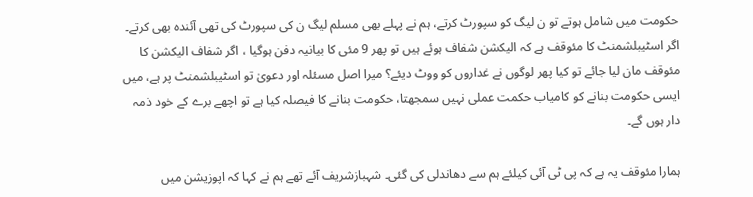حکومت میں شامل ہوتے تو ن لیگ کو سپورٹ کرتے، ہم نے پہلے بھی مسلم لیگ ن کی سپورٹ کی تھی آئندہ بھی کرتے۔ اگر اسٹیبلشمنٹ کا مئوقف ہے کہ الیکشن شفاف ہوئے ہیں تو پھر 9 مئی کا بیانیہ دفن ہوگیا ، اگر شفاف الیکشن کا مئوقف مان لیا جائے تو کیا پھر لوگوں نے غداروں کو ووٹ دیئے؟ میرا اصل مسئلہ اور دعویٰ تو اسٹیبلشمنٹ پر ہے، میں ایسی حکومت بنانے کو کامیاب حکمت عملی نہیں سمجھتا، حکومت بنانے کا فیصلہ کیا ہے تو اچھے برے کے خود ذمہ دار ہوں گے۔

ہمارا مئوقف یہ ہے کہ پی ٹی آئی کیلئے ہم سے دھاندلی کی گئی۔ شہبازشریف آئے تھے ہم نے کہا کہ اپوزیشن میں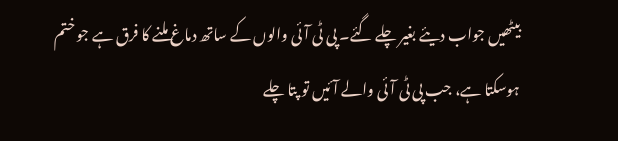بیٹھیں جواب دیئے بغیر چلے گئے۔ پی ٹی آئی والوں کے ساتھ دماغ ملنے کا فرق ہے جو ختم ہوسکتا ہے، جب پی ٹی آئی والے آئیں تو پتا چلے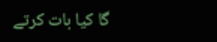گا کیا بات کرتے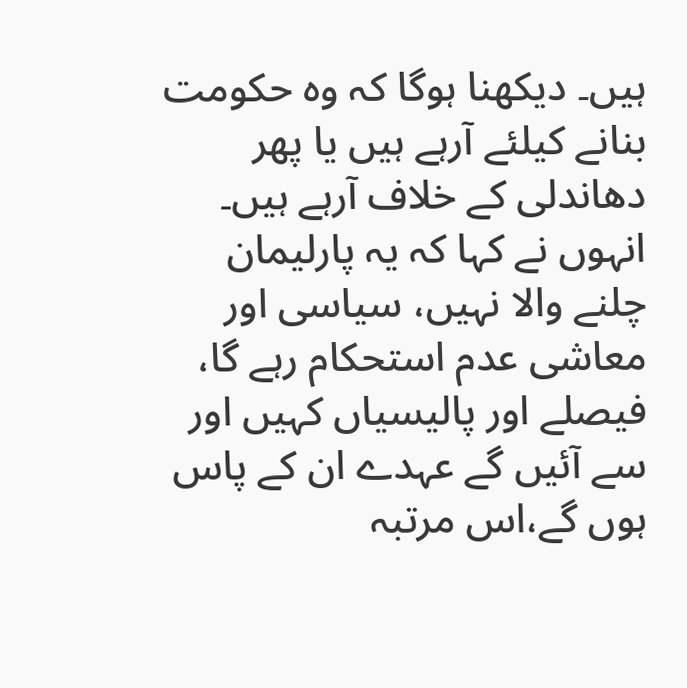ہیں۔ دیکھنا ہوگا کہ وہ حکومت بنانے کیلئے آرہے ہیں یا پھر دھاندلی کے خلاف آرہے ہیں۔ انہوں نے کہا کہ یہ پارلیمان چلنے والا نہیں، سیاسی اور معاشی عدم استحکام رہے گا، فیصلے اور پالیسیاں کہیں اور سے آئیں گے عہدے ان کے پاس ہوں گے،اس مرتبہ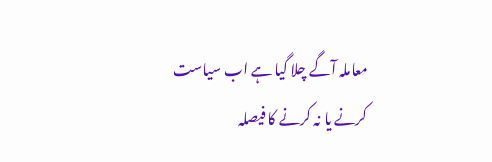معاملہ آگے چلا گیا ہے اب سیاست کرنے یا نہ کرنے کا فیصلہ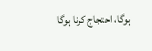ہوگا، احتجاج کرنا ہوگا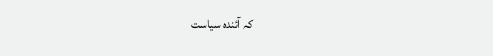کہ آئندہ سیاست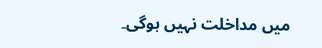میں مداخلت نہیں ہوگی۔